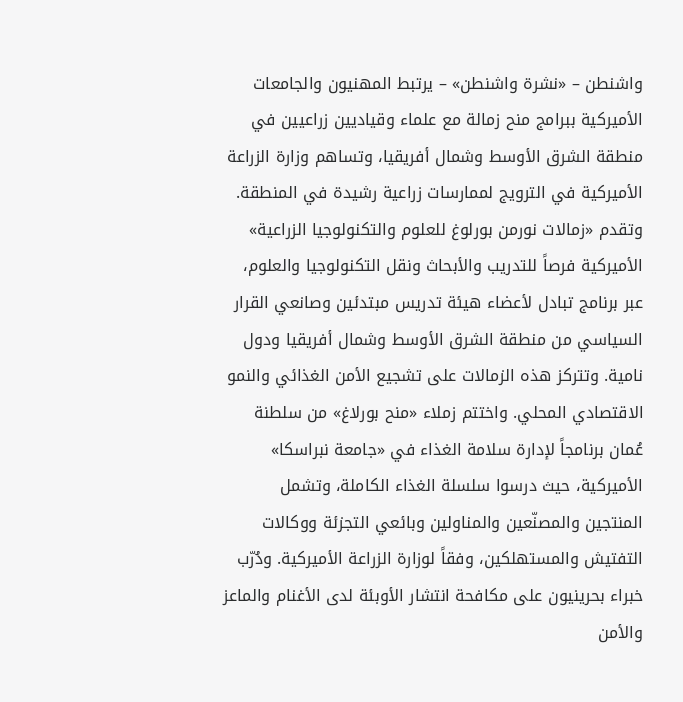واشنطن – «نشرة واشنطن» – يرتبط المهنيون والجامعات الأميركية ببرامج منح زمالة مع علماء وقياديين زراعيين في منطقة الشرق الأوسط وشمال أفريقيا، وتساهم وزارة الزراعة الأميركية في الترويج لممارسات زراعية رشيدة في المنطقة. وتقدم «زمالات نورمن بورلوغ للعلوم والتكنولوجيا الزراعية» الأميركية فرصاً للتدريب والأبحاث ونقل التكنولوجيا والعلوم، عبر برنامج تبادل لأعضاء هيئة تدريس مبتدئين وصانعي القرار السياسي من منطقة الشرق الأوسط وشمال أفريقيا ودول نامية. وتتركز هذه الزمالات على تشجيع الأمن الغذائي والنمو الاقتصادي المحلي. واختتم زملاء «منح بورلاغ» من سلطنة عُمان برنامجاً لإدارة سلامة الغذاء في «جامعة نبراسكا» الأميركية، حيث درسوا سلسلة الغذاء الكاملة، وتشمل المنتجين والمصنّعين والمناولين وبائعي التجزئة ووكالات التفتيش والمستهلكين، وفقاً لوزارة الزراعة الأميركية. ودُرّب خبراء بحرينيون على مكافحة انتشار الأوبئة لدى الأغنام والماعز والأمن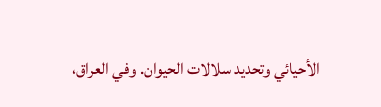الأحيائي وتحديد سلالات الحيوان. وفي العراق،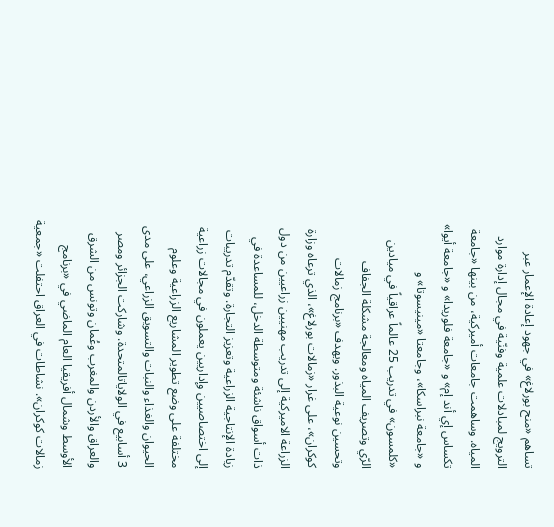تساهم «منح بورلاغ» في جهود إعادة الإعمار عبر الترويج لمبادلات علمية وفنّية في مجال إدارة موارد المياه. وساهمت جامعات أميركية، من بينها «جامعة تكساس إي أند إم» و «جامعة فلوريدا» و «جامعة أيوا» و «جامعة نبراسكا»، وجامعتا «مينيسوتا» و «كلمسون» في تدريب 25 عالماً عراقياً في ميادين الرّي وتصريف المياه ومعالجة مشكلة الجفاف وتحسين نوعية البذور. ويهدف «برنامج زمالات كوكران»، على غرار «زمالات بورلاغ»، الذي ترعاه وزارة الزراعة الاميركية إلى تدريب مهنيين زراعيين من دول ذات أسواق ناشئة ومتوسطة الدخل، للمساعدة في زيادة الإنتاجية الزراعية وتعزيز التجارة. وتقدّم تدريبات إلى اختصاصيين وإداريين يعملون في مجالات زراعية مختلفة على وضع تطوير المشاريع الزراعية وعلوم الحيوان والغذاء والنبات والتسويق الزراعي، على مدى 3 أسابيع في الولاياتالمتحدة. وشاركت الجزائر ومصر والعراق والأردن والمغرب وعُمان وتونس من الشرق الأوسط وشمال أفريقيا العام الماضي في «برنامج زمالات كوكران». نشاطات في العراق احتفلت «جمعية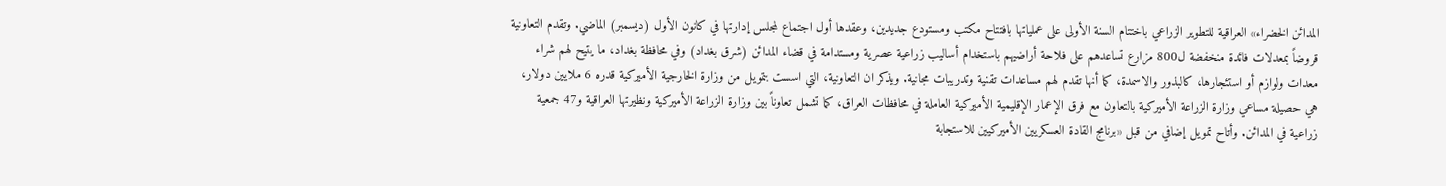المدائن الخضراء» العراقية للتطوير الزراعي باختتام السنة الأولى على عملياتها بافتتاح مكتب ومستودع جديدين، وعقدها أول اجتماع لمجلس إدارتها في كانون الأول (ديسمبر) الماضي. وتقدم التعاونية قروضاً بمعدلات فائدة منخفضة ل800 مزارع تساعدهم على فلاحة أراضيهم باستخدام أساليب زراعية عصرية ومستدامة في قضاء المدائن (شرق بغداد) وفي محافظة بغداد، ما يتيح لهم شراء معدات ولوازم أو استئجارها، كالبذور والاسمدة، كما أنها تقدم لهم مساعدات تقنية وتدريبات مجانية. ويذكر ان التعاونية، التي اسست بتمويل من وزارة الخارجية الأميركية قدره 6 ملايين دولار، هي حصيلة مساعي وزارة الزراعة الأميركية بالتعاون مع فرق الإعمار الإقليمية الأميركية العاملة في محافظات العراق، كما تشمل تعاوناً بين وزارة الزراعة الأميركية ونظيرتها العراقية و47 جمعية زراعية في المدائن. وأتاح تمويل إضافي من قبل «برنامج القادة العسكريين الأميركيين للاستجابة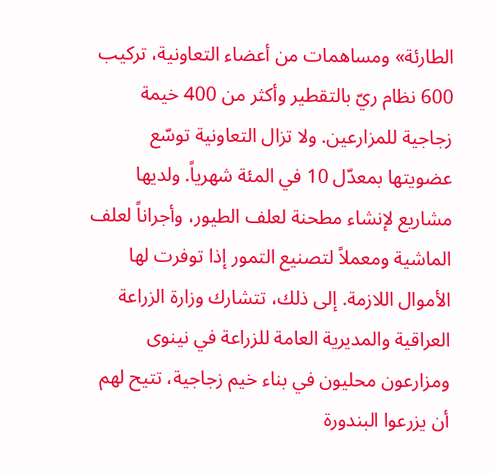الطارئة» ومساهمات من أعضاء التعاونية، تركيب 600 نظام ريّ بالتقطير وأكثر من 400 خيمة زجاجية للمزارعين. ولا تزال التعاونية توسّع عضويتها بمعدّل 10 في المئة شهرياً. ولديها مشاريع لإنشاء مطحنة لعلف الطيور، وأجراناً لعلف الماشية ومعملاً لتصنيع التمور إذا توفرت لها الأموال اللازمة. إلى ذلك، تتشارك وزارة الزراعة العراقية والمديرية العامة للزراعة في نينوى ومزارعون محليون في بناء خيم زجاجية، تتيح لهم أن يزرعوا البندورة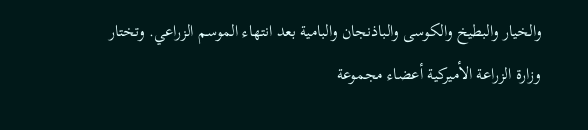والخيار والبطيخ والكوسى والباذنجان والبامية بعد انتهاء الموسم الزراعي. وتختار وزارة الزراعة الأميركية أعضاء مجموعة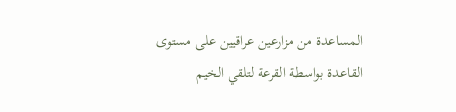المساعدة من مزارعين عراقيين على مستوى القاعدة بواسطة القرعة لتلقي الخيم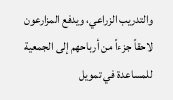والتدريب الزراعي، ويدفع المزارعون لاحقاً جزءاً من أرباحهم إلى الجمعية للمساعدة في تمويل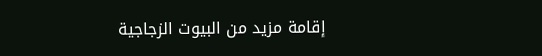إقامة مزيد من البيوت الزجاجية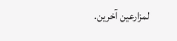لمزارعين آخرين.